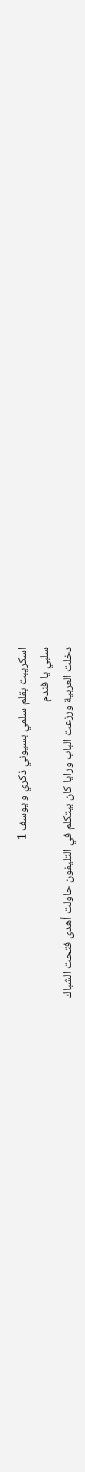اسكريبت بقلم سلمي بسيوني ذكري و يوسف 1
سلبي يا فندم
دخلت العربية ورزعت الباب ورايا كان بيتكلم في التليفون حاولت أهدى فتحت الشباك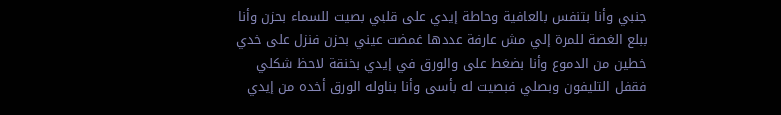جنبي وأنا بتنفس بالعافية وحاطة إيدي على قلبي بصيت للسماء بحزن وأنا ببلع الغصة للمرة إلي مش عارفة عددها غمضت عيني بحزن فنزل على خدي خطين من الدموع وأنا بضغط على والورق في إيدي بخنقة لاحظ شكلي فقفل التليفون وبصلي فبصيت له بأسى وأنا بناوله الورق أخده من إيدي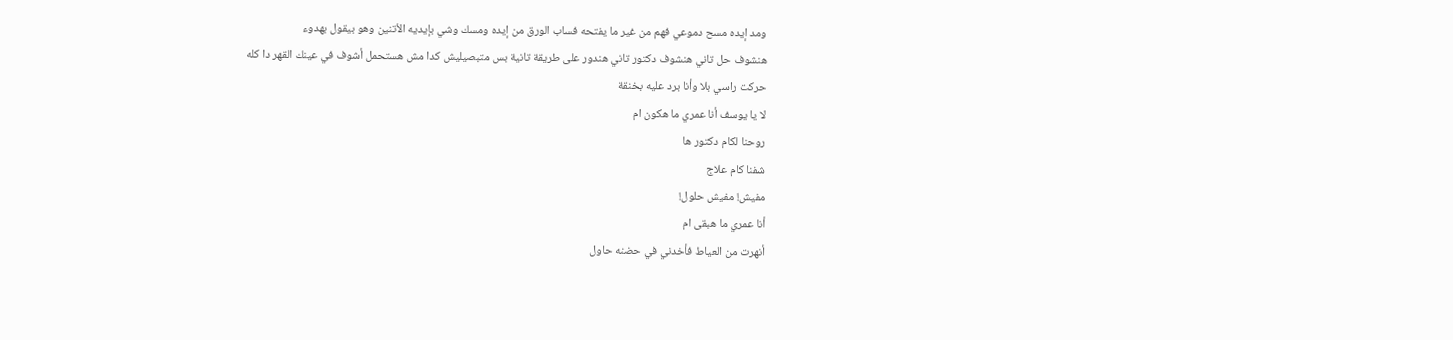ومد إيده مسح دموعي فهم من غير ما يفتحه فساب الورق من إيده ومسك وشي بإيديه الأتنين وهو بيقول بهدوء
هنشوف حل تاني هنشوف دكتور تاني هندور على طريقة تانية بس متبصيليش كدا مش هستحمل أشوف في عينك القهر دا كله
حركت راسي بلا وأنا برد عليه بخنقة
لا يا يوسف أنا عمري ما هكون ام
روحنا لكام دكتور ها
شفنا كام علاج
مفيش! مفيش حلول!
أنا عمري ما هبقى ام
أنهرت من العياط فأخدني في حضنه حاول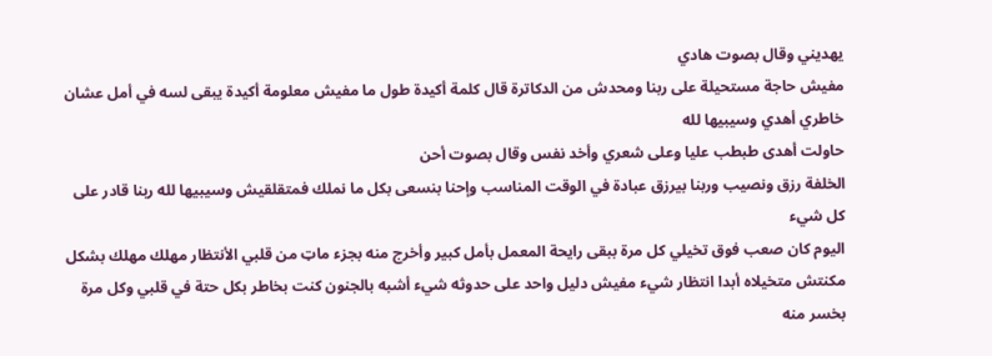يهديني وقال بصوت هادي
مفيش حاجة مستحيلة على ربنا ومحدش من الدكاترة قال كلمة أكيدة طول ما مفيش معلومة أكيدة يبقى لسه في أمل عشان خاطري أهدي وسيبيها لله
حاولت أهدى طبطب عليا وعلى شعري وأخد نفس وقال بصوت أحن
الخلفة رزق ونصيب وربنا بيرزق عبادة في الوقت المناسب وإحنا بنسعى بكل ما نملك فمتقلقيش وسيبيها لله ربنا قادر على كل شيء
اليوم كان صعب فوق تخيلي كل مرة ببقى رايحة المعمل بأمل كبير وأخرج منه بجزء ماټ من قلبي الأنتظار مهلك مهلك بشكل مكنتش متخيلاه أبدا انتظار شيء مفيش دليل واحد على حدوثه شيء أشبه بالجنون كنت بخاطر بكل حتة في قلبي وكل مرة بخسر منه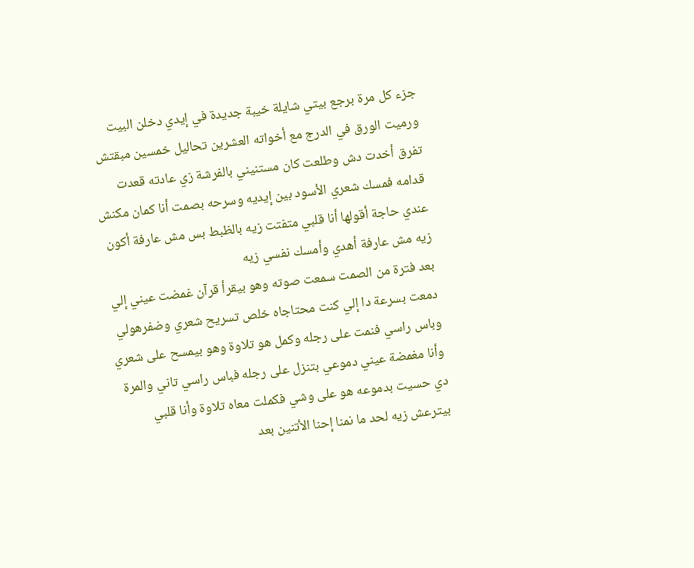جزء كل مرة برجع بيتي شايلة خيبة جديدة في إيدي دخلن البيت ورميت الورق في الدرج مع أخواته العشرين تحاليل خمسين مبقتش تفرق أخدت دش وطلعت كان مستنيني بالفرشة زي عادته قعدت قدامه فمسك شعري الأسود بين إيديه وسرحه بصمت أنا كمان مكنش عندي حاجة أقولها أنا قلبي متفتت زيه بالظبط بس مش عارفة أكون زيه مش عارفة أهدي وأمسك نفسي زيه
بعد فترة من الصمت سمعت صوته وهو بيقرأ قرآن غمضت عيني إلي دمعت بسرعة دا إلي كنت محتاجاه خلص تسريح شعري وضفرهولي وباس راسي فنمت على رجله وكمل هو تلاوة وهو بيمسح على شعري وأنا مغمضة عيني دموعي بتنزل على رجله فباس راسي تاني والمرة دي حسيت بدموعه هو على وشي فكملت معاه تلاوة وأنا قلبي بيترعش زيه لحد ما نمنا إحنا الأتنين بعد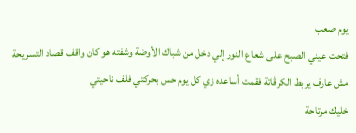يوم صعب
فتحت عيني الصبح على شعاع النور إلي دخل من شباك الأوضة وشفته هو كان واقف قصاد التسريحة مش عارف يربط الكرڤاتة فقمت أساعده زي كل يوم حس بحركتي فلف ناحيتي
خليك مرتاحة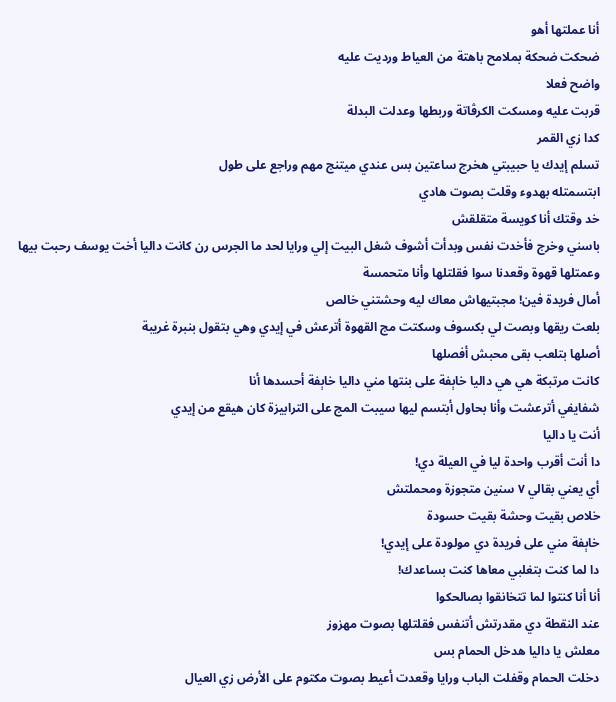أنا عملتها أهو
ضحكت ضحكة بملامح باهتة من العياط ورديت عليه
واضح فعلا
قربت عليه ومسكت الكرڤاتة وربطها وعدلت البدلة
كدا زي القمر
تسلم إيدك يا حبيبتي هخرج ساعتين بس عندي ميتنج مهم وراجع على طول
ابتسمتله بهدوء وقلت بصوت هادي
خد وقتك أنا كويسة متقلقش
باسني وخرج فأخدت نفس وبدأت أشوف شغل البيت إلي ورايا لحد ما الجرس رن كانت داليا أخت يوسف رحبت بيها وعمتلها قهوة وقعدنا سوا فقلتلها وأنا متحمسة
أمال فريدة فين! مجبتيهاش معاك ليه وحشتني خالص
بلعت ريقها وبصت لي بكسوف وسكتت مج القهوة أترعش في إيدي وهي بتقول بنبرة غريبة
أصلها بتلعب بقى محبش أفصلها
كانت مرتبكة هي هي داليا خاېفة على بنتها مني داليا خاېفة أحسدها أنا
شفايفي أترعشت وأنا بحاول أبتسم ليها سيبت المج على الترابيزة كان هيقع من إيدي
أنت يا داليا
دا أنت أقرب واحدة ليا في العيلة دي!
أي يعني بقالي ٧ سنين متجوزة ومحملتش
خلاص بقيت وحشة بقيت حسودة
خاېفة مني على فريدة دي مولودة على إيدي!
دا لما كنت بتغلبي معاها كنت بساعدك!
أنا أنا كنتوا لما تتخانقوا بصالحكوا
عند النقطة دي مقدرتش أتنفس فقلتلها بصوت مهزوز
معلش يا داليا هدخل الحمام بس
دخلت الحمام وقفلت الباب ورايا وقعدت أعيط بصوت مكتوم على الأرض زي العيال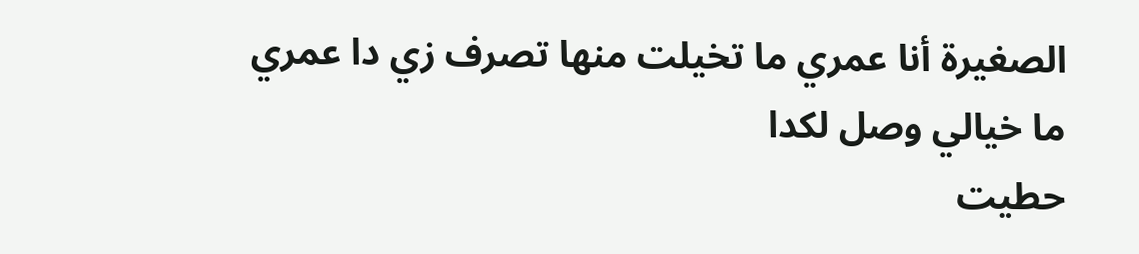الصغيرة أنا عمري ما تخيلت منها تصرف زي دا عمري ما خيالي وصل لكدا
حطيت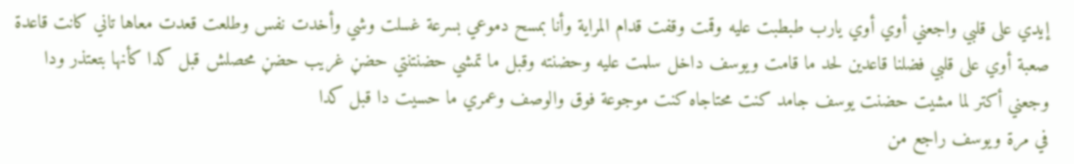إيدي على قلبي واجعني أوي أوي يارب طبطبت عليه وقمت وقفت قدام المراية وأنا بمسح دموعي بسرعة غسلت وشي وأخدت نفس وطلعت قعدت معاها تاني كانت قاعدة صعبة أوي على قلبي فضلنا قاعدين لحد ما قامت ويوسف داخل سلمت عليه وحضنته وقبل ما تمشي حضنتنتي حضڼ غريب حضڼ محصلش قبل كدا كأنها بتعتذر ودا وجعني أكتر لما مشيت حضنت يوسف جامد كنت محتاجاه كنت موجوعة فوق والوصف وعمري ما حسيت دا قبل كدا
في مرة ويوسف راجع من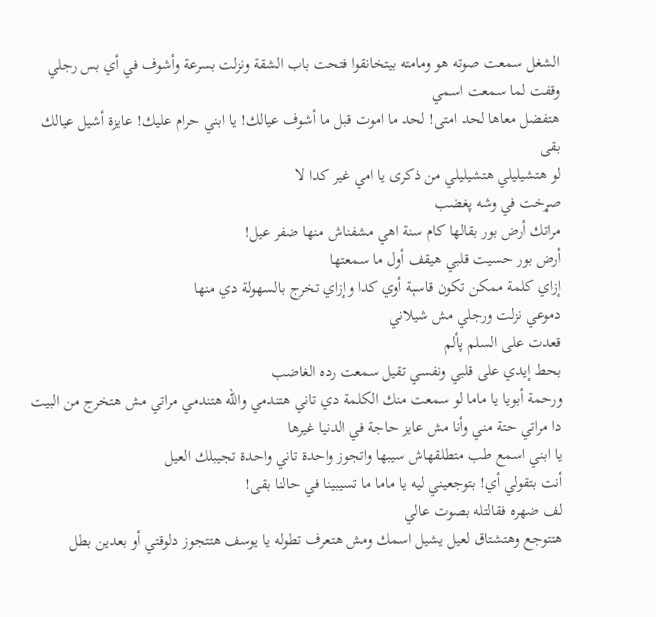الشغل سمعت صوته هو ومامته بيتخانقوا فتحت باب الشقة ونزلت بسرعة وأشوف في أي بس رجلي وقفت لما سمعت اسمي
هتفضل معاها لحد امتى! لحد ما اموت قبل ما أشوف عيالك! يا ابني حرام عليك! عايزة أشيل عيالك بقى
لو هتشيليلي هتشيليلي من ذكرى يا امي غير كدا لا
صړخت في وشه پغضب
مراتك أرض بور بقالها كام سنة اهي مشفناش منها ضفر عيل!
أرض بور حسيت قلبي هيقف أول ما سمعتها
إزاي كلمة ممكن تكون قاسېة أوي كدا وإزاي تخرج بالسهولة دي منها
دموعي نزلت ورجلي مش شيلاني
قعدت على السلم پألم
بحط إيدي على قلبي ونفسي تقيل سمعت رده الغاضب
ورحمة أبويا يا ماما لو سمعت منك الكلمة دي تاني هتندمي والله هتندمي مراتي مش هتخرج من البيت دا مراتي حتة مني وأنا مش عايز حاجة في الدنيا غيرها
يا ابني اسمع طب متطلقهاش سيبها واتجوز واحدة تاني واحدة تجيبلك العيل
أنت بتقولي أي! بتوجعيني ليه يا ماما ما تسيبينا في حالنا بقى!
لف ضهره فقالتله بصوت عالي
هتتوجع وهتشتاق لعيل يشيل اسمك ومش هتعرف تطوله يا يوسف هتتجوز دلوقتي أو بعدين بطل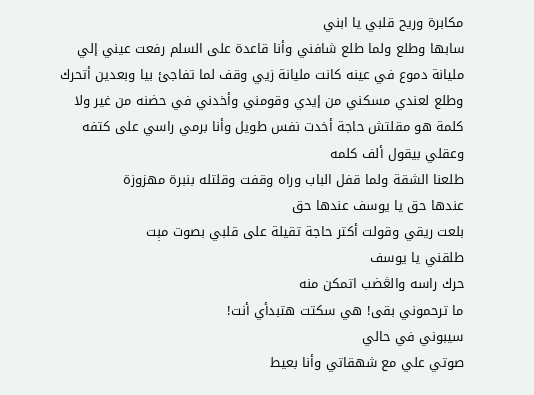مكابرة وريح قلبي يا ابني
سابها وطلع ولما طلع شافني وأنا قاعدة على السلم رفعت عيني إلي مليانة دموع في عينه كانت مليانة زيي وقف لما تفاجئ بيا وبعدين أتحرك وطلع لعندي مسكني من إيدي وقومني وأخدني في حضنه من غير ولا كلمة هو مقلتش حاجة أخدت نفس طويل وأنا برمي راسي على كتفه وعقلي بيقول ألف كلمه
طلعنا الشقة ولما قفل الباب وراه وقفت وقلتله بنبرة مهزوزة
عندها حق يا يوسف عندها حق
بلعت ريقي وقولت أكتر حاجة تقيلة على قلبي بصوت مېت
طلقني يا يوسف
حرك راسه والڠضب اتمكن منه
ما ترحموني بقى! هي سكتت هتبدأي أنت!
سيبوني في حالي
صوتي علي مع شهقاتي وأنا بعيط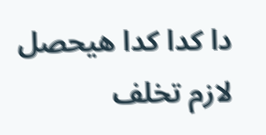دا كدا كدا هيحصل لازم تخلف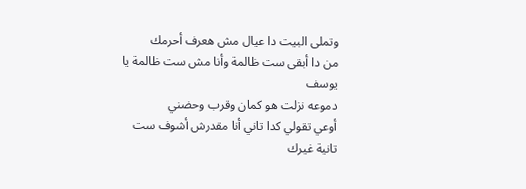وتملى البيت دا عيال مش هعرف أحرمك
من دا أبقى ست ظالمة وأنا مش ست ظالمة يا يوسف
دموعه نزلت هو كمان وقرب وحضني
أوعي تقولي كدا تاني أنا مقدرش أشوف ست
تانية غيرك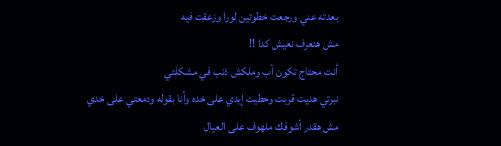بعدته عني ورجعت خطوتين لورا وزعقت فيه
مش هنعرف نعيش كدا !!
أنت محتاج تكون أب وملكش ذنب في مشكلتي
نبرتي هديت قربت وحطيت إيدي على خده وأنا بقوله ودمعتي على خدي
مش هقدر أشوفك ملهوف على العيال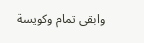وابقى تمام وكويسة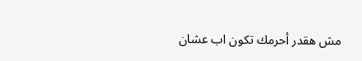مش هقدر أحرمك تكون اب عشان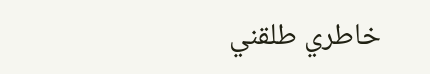خاطري طلقني